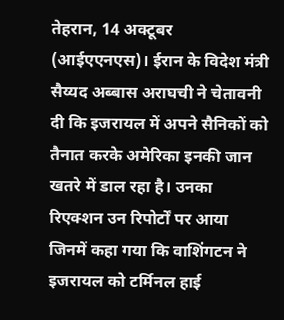तेहरान, 14 अक्टूबर (आईएएनएस)। ईरान के विदेश मंत्री सैय्यद अब्बास अराघची ने चेतावनी दी कि इजरायल में अपने सैनिकों को तैनात करके अमेरिका इनकी जान खतरे में डाल रहा है। उनका रिएक्शन उन रिपोर्टों पर आया जिनमें कहा गया कि वाशिंगटन ने इजरायल को टर्मिनल हाई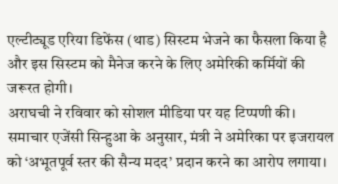एल्टीट्यूड एरिया डिफेंस (थाड) सिस्टम भेजने का फैसला किया है और इस सिस्टम को मैनेज करने के लिए अमेरिकी कर्मियों की जरूरत होगी।
अराघची ने रविवार को सोशल मीडिया पर यह टिप्पणी की। समाचार एजेंसी सिन्हुआ के अनुसार, मंत्री ने अमेरिका पर इजरायल को ‘अभूतपूर्व स्तर की सैन्य मदद’ प्रदान करने का आरोप लगाया।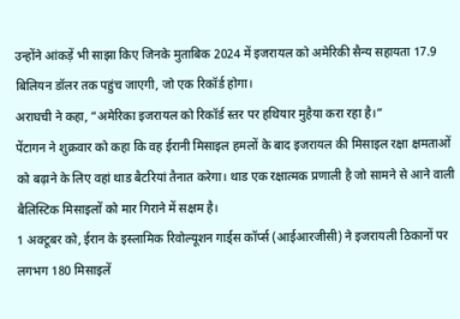उन्होंने आंकड़ें भी साझा किए जिनके मुताबिक 2024 में इजरायल को अमेरिकी सैन्य सहायता 17.9 बिलियन डॉलर तक पहुंच जाएगी, जो एक रिकॉर्ड होगा।
अराघची ने कहा, “अमेरिका इजरायल को रिकॉर्ड स्तर पर हथियार मुहैया करा रहा है।”
पेंटागन ने शुक्रवार को कहा कि वह ईरानी मिसाइल हमलों के बाद इजरायल की मिसाइल रक्षा क्षमताओं को बढ़ाने के लिए वहां थाड बैटरियां तैनात करेगा। थाड एक रक्षात्मक प्रणाली है जो सामने से आने वाली बैलिस्टिक मिसाइलों को मार गिराने में सक्षम है।
1 अक्टूबर को, ईरान के इस्लामिक रिवोल्यूशन गार्ड्स कॉर्प्स (आईआरजीसी) ने इजरायली ठिकानों पर लगभग 180 मिसाइलें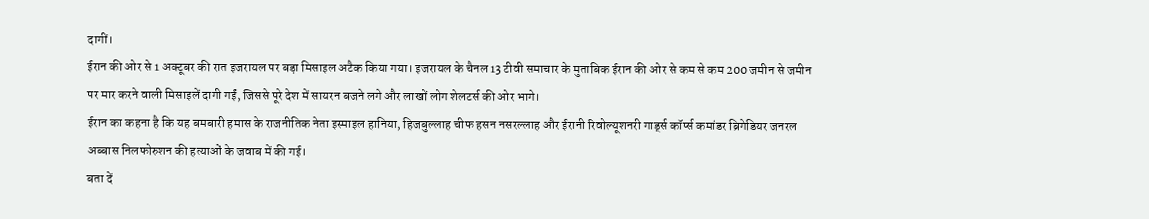दागीं।
ईरान की ओर से 1 अक्टूबर की रात इजरायल पर बड़ा मिसाइल अटैक किया गया। इजरायल के चैनल 13 टीवी समाचार के मुताबिक ईरान की ओर से कम से कम 200 जमीन से जमीन पर मार करने वाली मिसाइलें दागी गईं, जिससे पूरे देश में सायरन बजने लगे और लाखों लोग शेलटर्स की ओर भागे।
ईरान का कहना है कि यह बमबारी हमास के राजनीतिक नेता इस्माइल हानिया, हिजबुल्लाह चीफ हसन नसरल्लाह और ईरानी रिवोल्यूशनरी गार्ड्स कॉर्प्स कमांडर ब्रिगेडियर जनरल अब्बास निलफोरुशन की हत्याओं के जवाब में की गई।
बता दें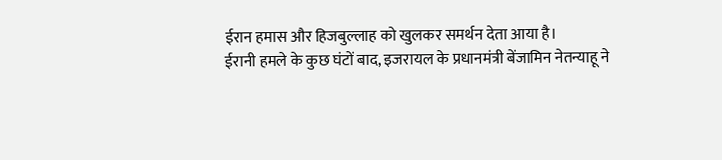ईरान हमास और हिजबुल्लाह को खुलकर समर्थन देता आया है।
ईरानी हमले के कुछ घंटों बाद, इजरायल के प्रधानमंत्री बेंजामिन नेतन्याहू ने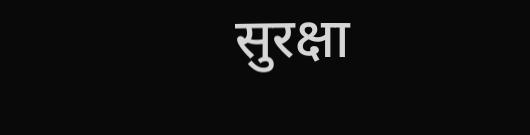सुरक्षा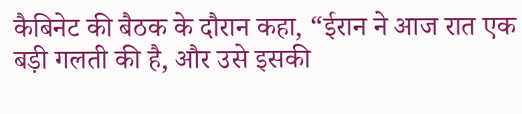कैबिनेट की बैठक के दौरान कहा, “ईरान ने आज रात एक बड़ी गलती की है, और उसे इसकी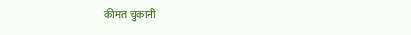कीमत चुकानी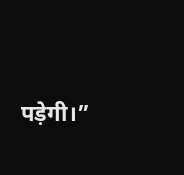पड़ेगी।”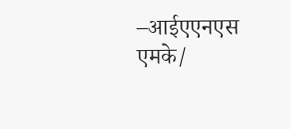–आईएएनएस
एमके/